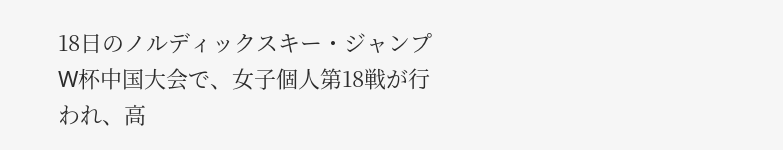18日のノルディックスキー・ジャンプW杯中国大会で、女子個人第18戦が行われ、高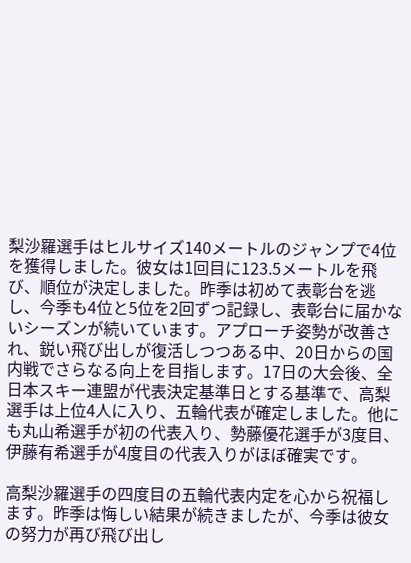梨沙羅選手はヒルサイズ140メートルのジャンプで4位を獲得しました。彼女は1回目に123.5メートルを飛び、順位が決定しました。昨季は初めて表彰台を逃し、今季も4位と5位を2回ずつ記録し、表彰台に届かないシーズンが続いています。アプローチ姿勢が改善され、鋭い飛び出しが復活しつつある中、20日からの国内戦でさらなる向上を目指します。17日の大会後、全日本スキー連盟が代表決定基準日とする基準で、高梨選手は上位4人に入り、五輪代表が確定しました。他にも丸山希選手が初の代表入り、勢藤優花選手が3度目、伊藤有希選手が4度目の代表入りがほぼ確実です。

高梨沙羅選手の四度目の五輪代表内定を心から祝福します。昨季は悔しい結果が続きましたが、今季は彼女の努力が再び飛び出し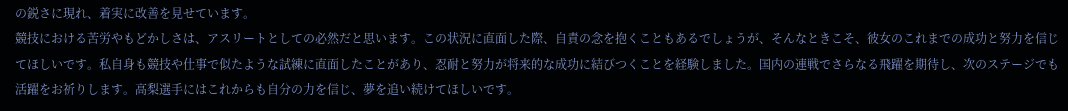の鋭さに現れ、着実に改善を見せています。
競技における苦労やもどかしさは、アスリートとしての必然だと思います。この状況に直面した際、自責の念を抱くこともあるでしょうが、そんなときこそ、彼女のこれまでの成功と努力を信じてほしいです。私自身も競技や仕事で似たような試練に直面したことがあり、忍耐と努力が将来的な成功に結びつくことを経験しました。国内の連戦でさらなる飛躍を期待し、次のステージでも活躍をお祈りします。高梨選手にはこれからも自分の力を信じ、夢を追い続けてほしいです。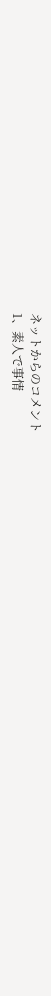ネットからのコメント
1、素人で事情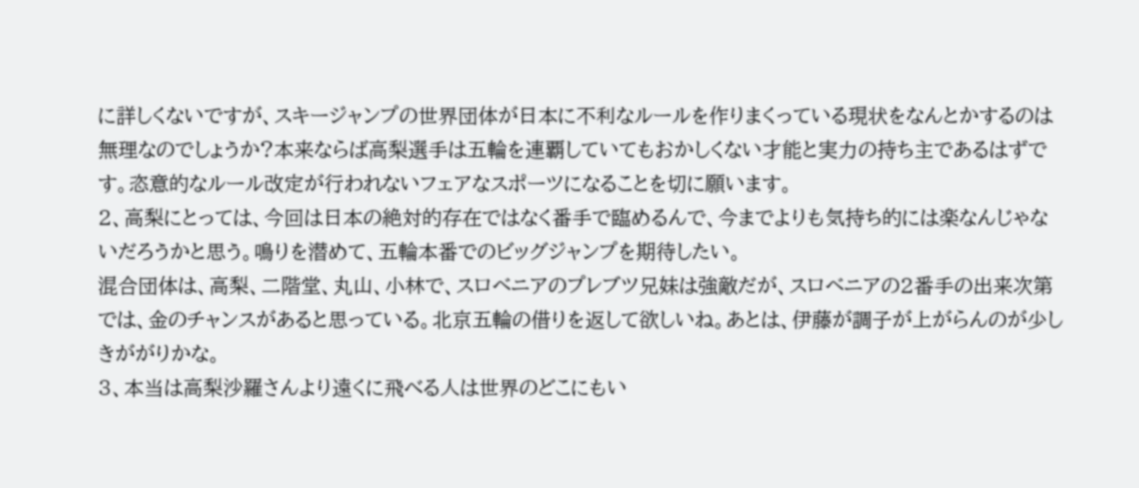に詳しくないですが、スキージャンプの世界団体が日本に不利なルールを作りまくっている現状をなんとかするのは無理なのでしょうか?本来ならば高梨選手は五輪を連覇していてもおかしくない才能と実力の持ち主であるはずです。恣意的なルール改定が行われないフェアなスポーツになることを切に願います。
2、高梨にとっては、今回は日本の絶対的存在ではなく番手で臨めるんで、今までよりも気持ち的には楽なんじゃないだろうかと思う。鳴りを潜めて、五輪本番でのビッグジャンプを期待したい。
混合団体は、高梨、二階堂、丸山、小林で、スロベニアのプレブツ兄妹は強敵だが、スロベニアの2番手の出来次第では、金のチャンスがあると思っている。北京五輪の借りを返して欲しいね。あとは、伊藤が調子が上がらんのが少しきががりかな。
3、本当は高梨沙羅さんより遠くに飛べる人は世界のどこにもい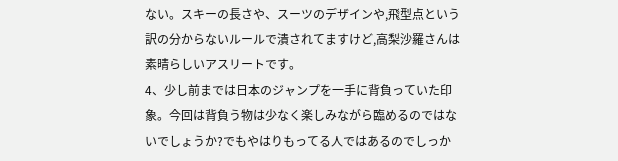ない。スキーの長さや、スーツのデザインや,飛型点という訳の分からないルールで潰されてますけど,高梨沙羅さんは素晴らしいアスリートです。
4、少し前までは日本のジャンプを一手に背負っていた印象。今回は背負う物は少なく楽しみながら臨めるのではないでしょうか?でもやはりもってる人ではあるのでしっか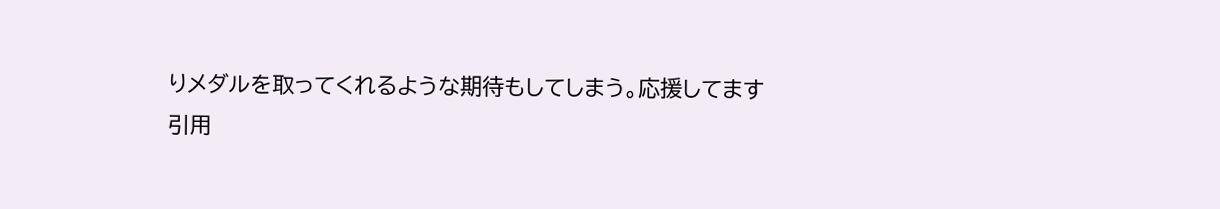りメダルを取ってくれるような期待もしてしまう。応援してます
引用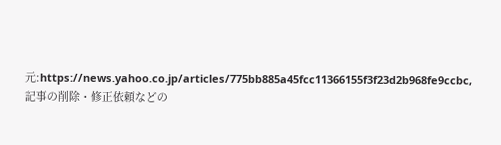元:https://news.yahoo.co.jp/articles/775bb885a45fcc11366155f3f23d2b968fe9ccbc,記事の削除・修正依頼などの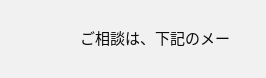ご相談は、下記のメー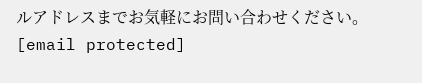ルアドレスまでお気軽にお問い合わせください。[email protected]